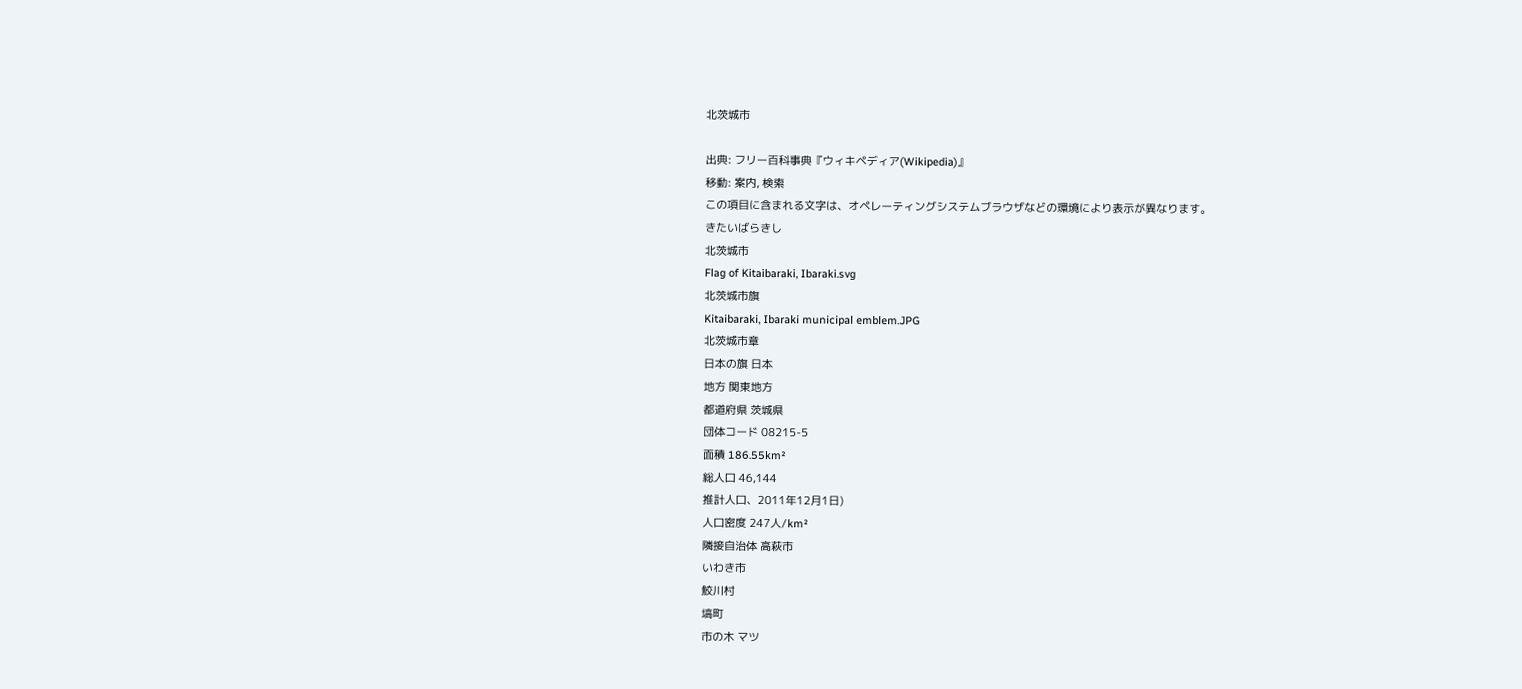北茨城市

出典: フリー百科事典『ウィキペディア(Wikipedia)』
移動: 案内, 検索
この項目に含まれる文字は、オペレーティングシステムブラウザなどの環境により表示が異なります。
きたいばらきし
北茨城市
Flag of Kitaibaraki, Ibaraki.svg
北茨城市旗
Kitaibaraki, Ibaraki municipal emblem.JPG
北茨城市章
日本の旗 日本
地方 関東地方
都道府県 茨城県
団体コード 08215-5
面積 186.55km²
総人口 46,144
推計人口、2011年12月1日)
人口密度 247人/km²
隣接自治体 高萩市
いわき市
鮫川村
塙町
市の木 マツ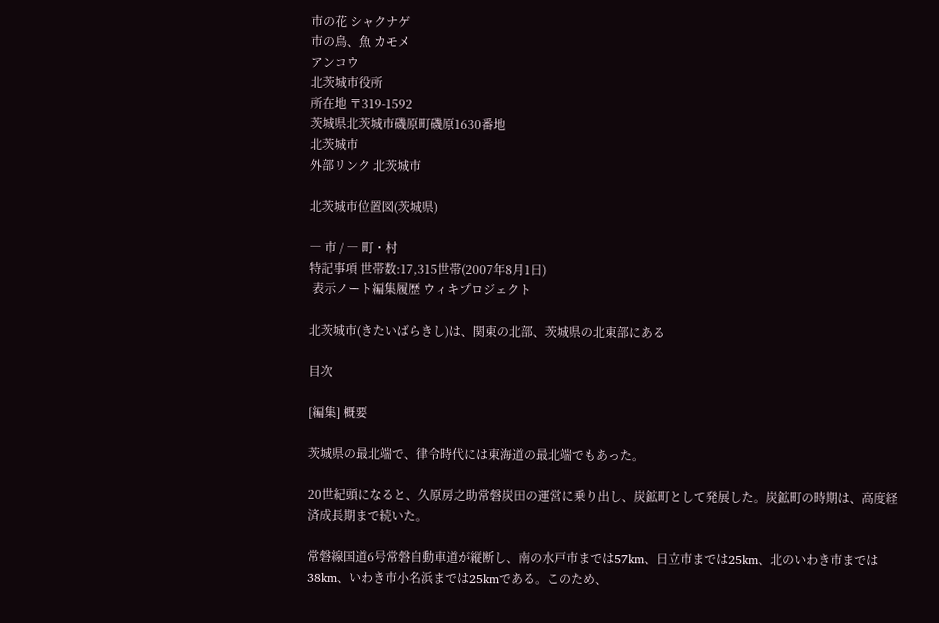市の花 シャクナゲ
市の鳥、魚 カモメ
アンコウ
北茨城市役所
所在地 〒319-1592
茨城県北茨城市磯原町磯原1630番地
北茨城市
外部リンク 北茨城市

北茨城市位置図(茨城県)

― 市 / ― 町・村
特記事項 世帯数:17,315世帯(2007年8月1日)
 表示ノート編集履歴 ウィキプロジェクト

北茨城市(きたいばらきし)は、関東の北部、茨城県の北東部にある

目次

[編集] 概要

茨城県の最北端で、律令時代には東海道の最北端でもあった。

20世紀頭になると、久原房之助常磐炭田の運営に乗り出し、炭鉱町として発展した。炭鉱町の時期は、高度経済成長期まで続いた。

常磐線国道6号常磐自動車道が縦断し、南の水戸市までは57km、日立市までは25km、北のいわき市までは38km、いわき市小名浜までは25kmである。このため、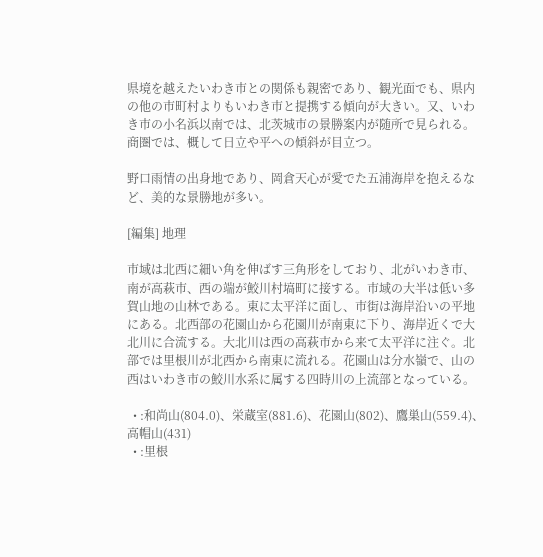県境を越えたいわき市との関係も親密であり、観光面でも、県内の他の市町村よりもいわき市と提携する傾向が大きい。又、いわき市の小名浜以南では、北茨城市の景勝案内が随所で見られる。商圏では、概して日立や平への傾斜が目立つ。

野口雨情の出身地であり、岡倉天心が愛でた五浦海岸を抱えるなど、美的な景勝地が多い。

[編集] 地理

市域は北西に細い角を伸ばす三角形をしており、北がいわき市、南が高萩市、西の端が鮫川村塙町に接する。市域の大半は低い多賀山地の山林である。東に太平洋に面し、市街は海岸沿いの平地にある。北西部の花園山から花園川が南東に下り、海岸近くで大北川に合流する。大北川は西の高萩市から来て太平洋に注ぐ。北部では里根川が北西から南東に流れる。花園山は分水嶺で、山の西はいわき市の鮫川水系に属する四時川の上流部となっている。

  • :和尚山(804.0)、栄蔵室(881.6)、花園山(802)、鷹巣山(559.4)、高帽山(431)
  • :里根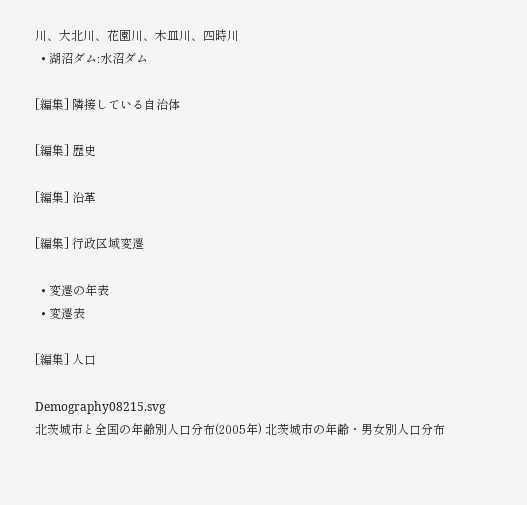川、大北川、花園川、木皿川、四時川
  • 湖沼ダム:水沼ダム

[編集] 隣接している自治体

[編集] 歴史

[編集] 沿革

[編集] 行政区域変遷

  • 変遷の年表
  • 変遷表

[編集] 人口

Demography08215.svg
北茨城市と全国の年齢別人口分布(2005年) 北茨城市の年齢・男女別人口分布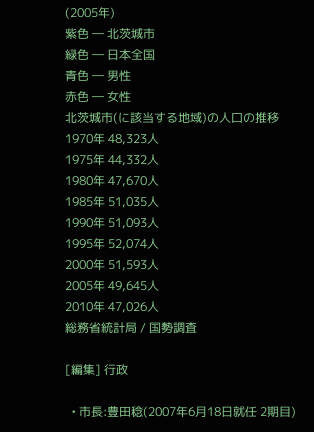(2005年)
紫色 ― 北茨城市
緑色 ― 日本全国
青色 ― 男性
赤色 ― 女性
北茨城市(に該当する地域)の人口の推移
1970年 48,323人
1975年 44,332人
1980年 47,670人
1985年 51,035人
1990年 51,093人
1995年 52,074人
2000年 51,593人
2005年 49,645人
2010年 47,026人
総務省統計局 / 国勢調査

[編集] 行政

  • 市長:豊田稔(2007年6月18日就任 2期目)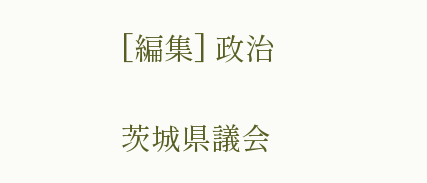[編集] 政治

茨城県議会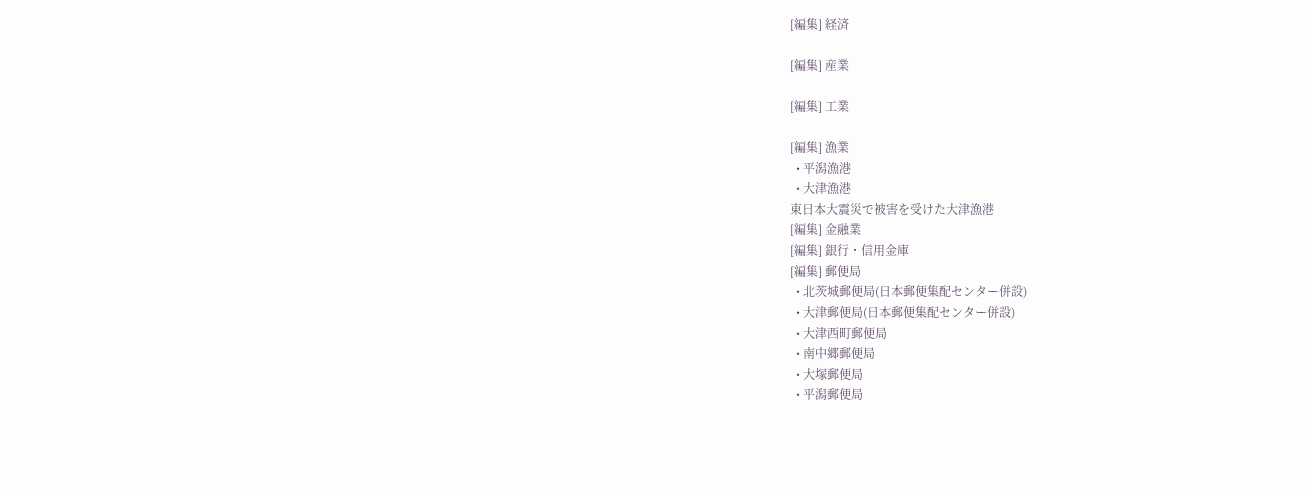[編集] 経済

[編集] 産業

[編集] 工業

[編集] 漁業
  • 平潟漁港
  • 大津漁港
東日本大震災で被害を受けた大津漁港
[編集] 金融業
[編集] 銀行・信用金庫
[編集] 郵便局
  • 北茨城郵便局(日本郵便集配センター併設)
  • 大津郵便局(日本郵便集配センター併設)
  • 大津西町郵便局
  • 南中郷郵便局
  • 大塚郵便局
  • 平潟郵便局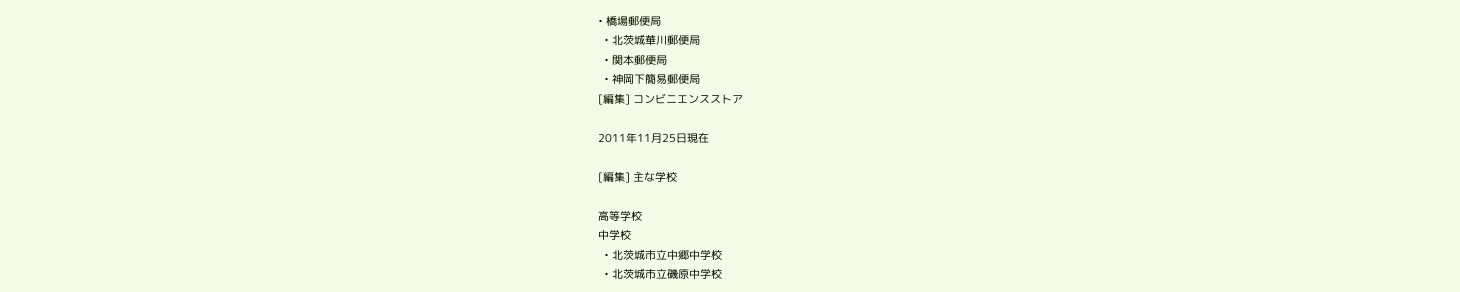• 橋場郵便局
  • 北茨城華川郵便局
  • 関本郵便局
  • 神岡下簡易郵便局
[編集] コンビニエンスストア

2011年11月25日現在

[編集] 主な学校

高等学校
中学校
  • 北茨城市立中郷中学校
  • 北茨城市立磯原中学校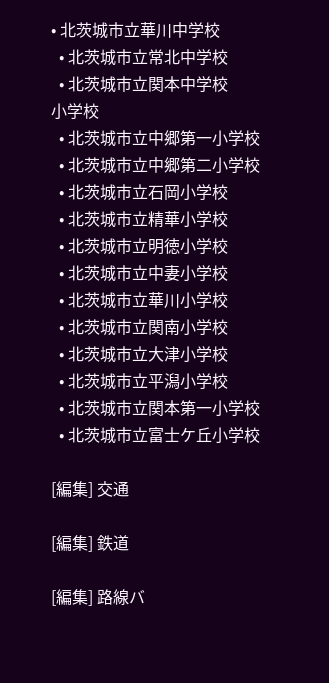• 北茨城市立華川中学校
  • 北茨城市立常北中学校
  • 北茨城市立関本中学校
小学校
  • 北茨城市立中郷第一小学校
  • 北茨城市立中郷第二小学校
  • 北茨城市立石岡小学校
  • 北茨城市立精華小学校
  • 北茨城市立明徳小学校
  • 北茨城市立中妻小学校
  • 北茨城市立華川小学校
  • 北茨城市立関南小学校
  • 北茨城市立大津小学校
  • 北茨城市立平潟小学校
  • 北茨城市立関本第一小学校
  • 北茨城市立富士ケ丘小学校

[編集] 交通

[編集] 鉄道

[編集] 路線バ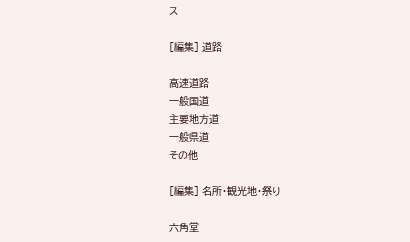ス

[編集] 道路

高速道路
一般国道
主要地方道
一般県道
その他

[編集] 名所・観光地・祭り

六角堂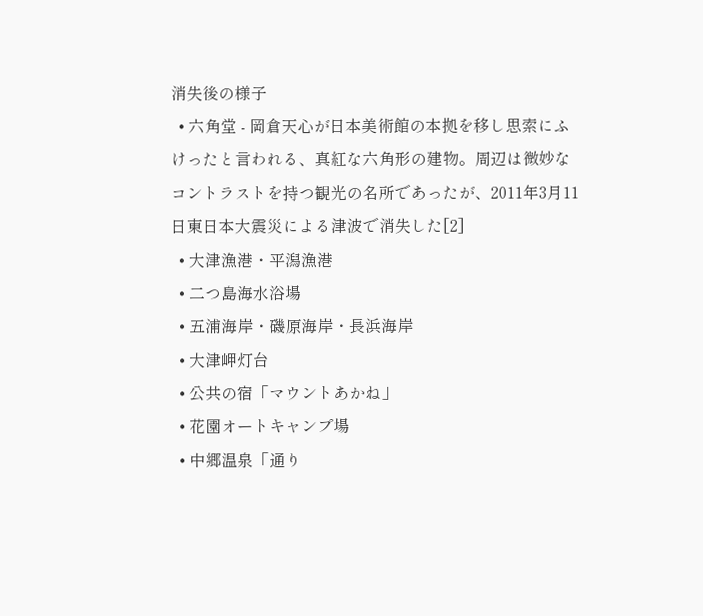消失後の様子
  • 六角堂 - 岡倉天心が日本美術館の本拠を移し思索にふけったと言われる、真紅な六角形の建物。周辺は微妙なコントラストを持つ観光の名所であったが、2011年3月11日東日本大震災による津波で消失した[2]
  • 大津漁港・平潟漁港
  • 二つ島海水浴場
  • 五浦海岸・磯原海岸・長浜海岸
  • 大津岬灯台
  • 公共の宿「マウントあかね」
  • 花園オートキャンプ場
  • 中郷温泉「通り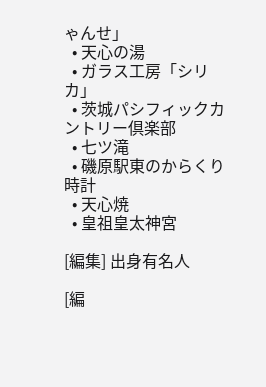ゃんせ」
  • 天心の湯
  • ガラス工房「シリカ」
  • 茨城パシフィックカントリー倶楽部
  • 七ツ滝
  • 磯原駅東のからくり時計
  • 天心焼
  • 皇祖皇太神宮

[編集] 出身有名人

[編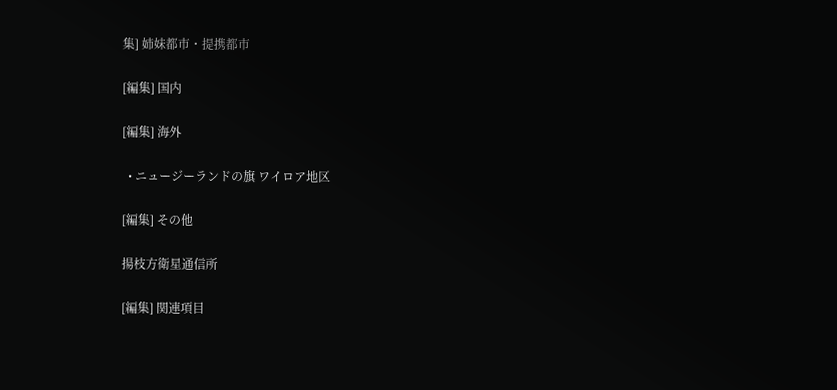集] 姉妹都市・提携都市

[編集] 国内

[編集] 海外

  • ニュージーランドの旗 ワイロア地区

[編集] その他

揚枝方衛星通信所

[編集] 関連項目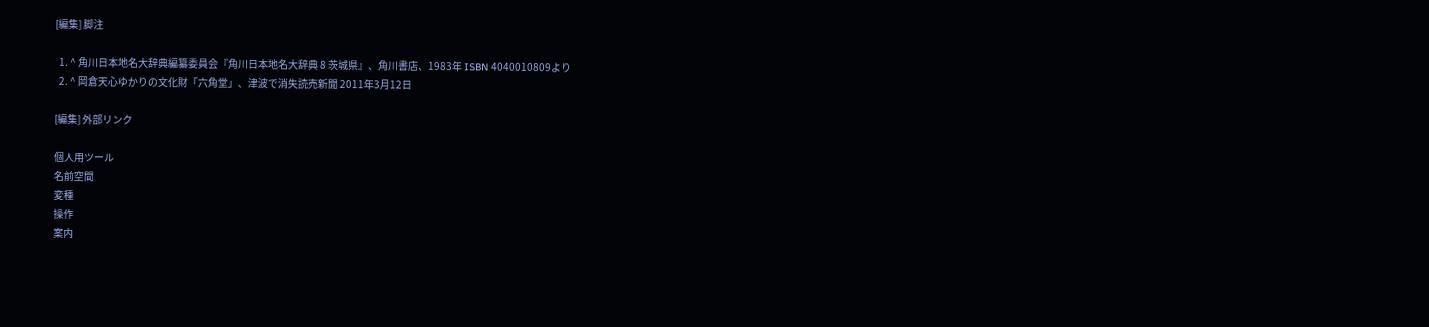[編集] 脚注

  1. ^ 角川日本地名大辞典編纂委員会『角川日本地名大辞典 8 茨城県』、角川書店、1983年 ISBN 4040010809より
  2. ^ 岡倉天心ゆかりの文化財「六角堂」、津波で消失読売新聞 2011年3月12日

[編集] 外部リンク

個人用ツール
名前空間
変種
操作
案内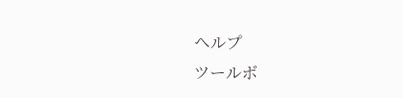ヘルプ
ツールボ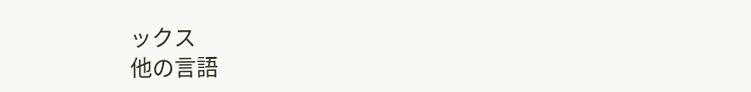ックス
他の言語